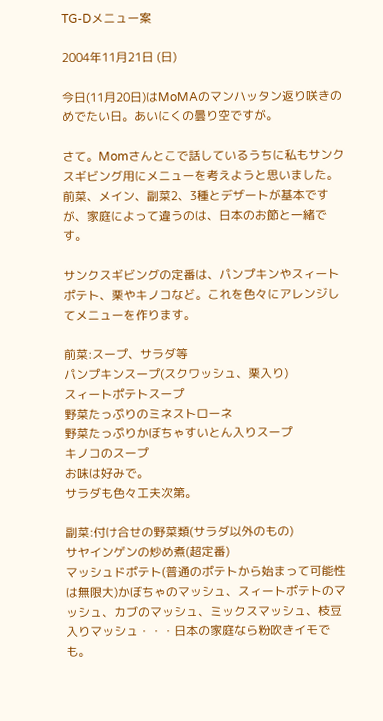TG-Dメニュー案

2004年11月21日 (日)

今日(11月20日)はMoMAのマンハッタン返り咲きのめでたい日。あいにくの曇り空ですが。

さて。Momさんとこで話しているうちに私もサンクスギビング用にメニューを考えようと思いました。
前菜、メイン、副菜2、3種とデザートが基本ですが、家庭によって違うのは、日本のお節と一緒です。

サンクスギビングの定番は、パンプキンやスィートポテト、栗やキノコなど。これを色々にアレンジしてメニューを作ります。

前菜:スープ、サラダ等
パンプキンスープ(スクワッシュ、栗入り)
スィートポテトスープ
野菜たっぷりのミネストローネ
野菜たっぷりかぼちゃすいとん入りスープ
キノコのスープ
お味は好みで。
サラダも色々工夫次第。

副菜:付け合せの野菜類(サラダ以外のもの)
サヤインゲンの炒め煮(超定番)
マッシュドポテト(普通のポテトから始まって可能性は無限大)かぼちゃのマッシュ、スィートポテトのマッシュ、カブのマッシュ、ミックスマッシュ、枝豆入りマッシュ・・・日本の家庭なら粉吹きイモでも。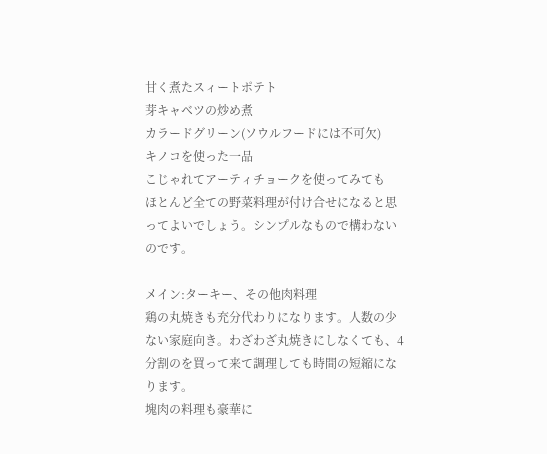甘く煮たスィートポテト
芽キャベツの炒め煮
カラードグリーン(ソウルフードには不可欠)
キノコを使った一品
こじゃれてアーティチョークを使ってみても
ほとんど全ての野菜料理が付け合せになると思ってよいでしょう。シンプルなもので構わないのです。

メイン:ターキー、その他肉料理
鶏の丸焼きも充分代わりになります。人数の少ない家庭向き。わざわざ丸焼きにしなくても、4分割のを買って来て調理しても時間の短縮になります。
塊肉の料理も豪華に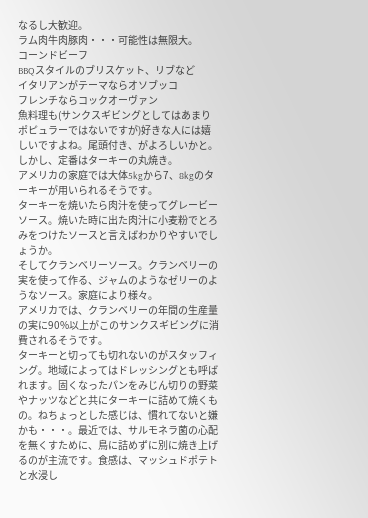なるし大歓迎。
ラム肉牛肉豚肉・・・可能性は無限大。
コーンドビーフ
BBQスタイルのブリスケット、リブなど
イタリアンがテーマならオソブッコ
フレンチならコックオーヴァン
魚料理も(サンクスギビングとしてはあまりポピュラーではないですが)好きな人には嬉しいですよね。尾頭付き、がよろしいかと。
しかし、定番はターキーの丸焼き。
アメリカの家庭では大体5kgから7、8kgのターキーが用いられるそうです。
ターキーを焼いたら肉汁を使ってグレービーソース。焼いた時に出た肉汁に小麦粉でとろみをつけたソースと言えばわかりやすいでしょうか。
そしてクランベリーソース。クランベリーの実を使って作る、ジャムのようなゼリーのようなソース。家庭により様々。
アメリカでは、クランベリーの年間の生産量の実に90%以上がこのサンクスギビングに消費されるそうです。
ターキーと切っても切れないのがスタッフィング。地域によってはドレッシングとも呼ばれます。固くなったパンをみじん切りの野菜やナッツなどと共にターキーに詰めて焼くもの。ねちょっとした感じは、慣れてないと嫌かも・・・。最近では、サルモネラ菌の心配を無くすために、鳥に詰めずに別に焼き上げるのが主流です。食感は、マッシュドポテトと水浸し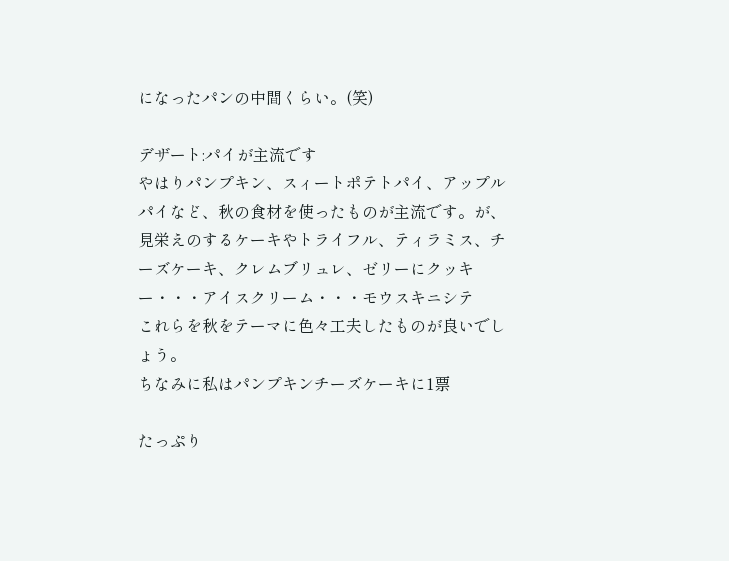になったパンの中間くらい。(笑)

デザート:パイが主流です
やはりパンプキン、スィートポテトパイ、アップルパイなど、秋の食材を使ったものが主流です。が、見栄えのするケーキやトライフル、ティラミス、チーズケーキ、クレムブリュレ、ゼリーにクッキー・・・アイスクリーム・・・モウスキニシテ
これらを秋をテーマに色々工夫したものが良いでしょう。
ちなみに私はパンプキンチーズケーキに1票

たっぷり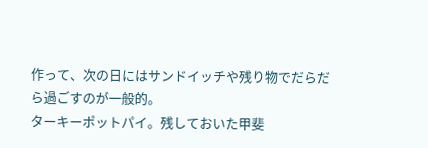作って、次の日にはサンドイッチや残り物でだらだら過ごすのが一般的。
ターキーポットパイ。残しておいた甲斐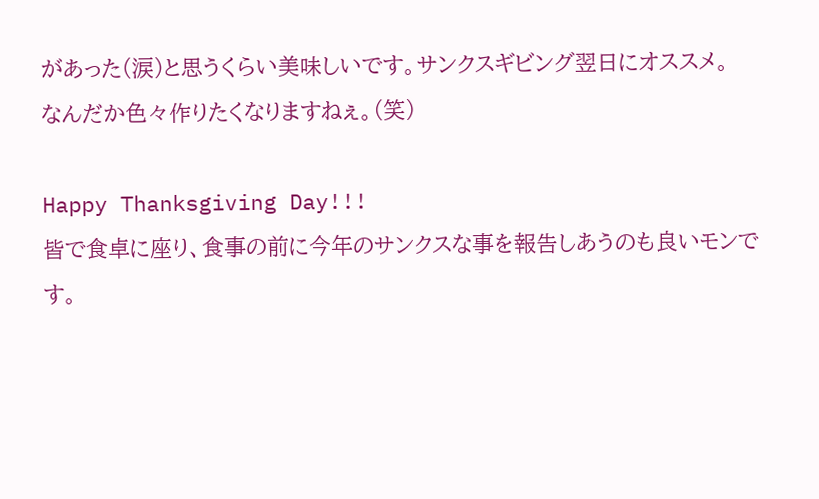があった(涙)と思うくらい美味しいです。サンクスギビング翌日にオススメ。
なんだか色々作りたくなりますねぇ。(笑)

Happy Thanksgiving Day!!!
皆で食卓に座り、食事の前に今年のサンクスな事を報告しあうのも良いモンです。